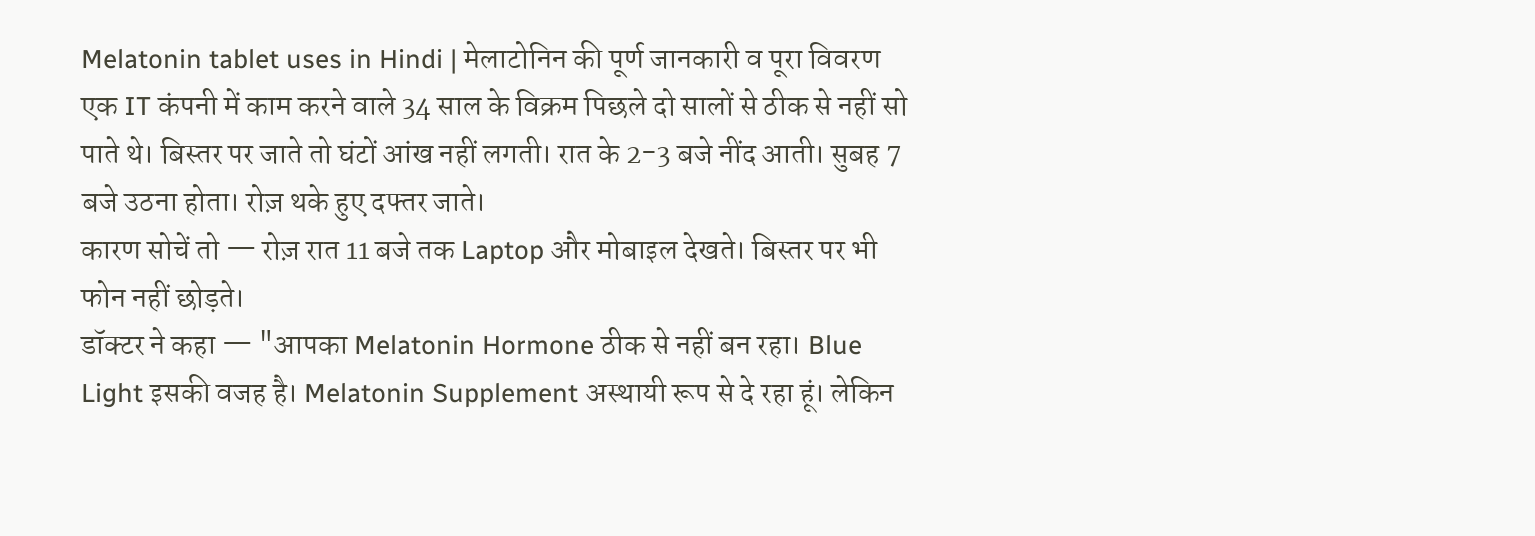Melatonin tablet uses in Hindi | मेलाटोनिन की पूर्ण जानकारी व पूरा विवरण
एक IT कंपनी में काम करने वाले 34 साल के विक्रम पिछले दो सालों से ठीक से नहीं सो पाते थे। बिस्तर पर जाते तो घंटों आंख नहीं लगती। रात के 2-3 बजे नींद आती। सुबह 7 बजे उठना होता। रोज़ थके हुए दफ्तर जाते।
कारण सोचें तो — रोज़ रात 11 बजे तक Laptop और मोबाइल देखते। बिस्तर पर भी फोन नहीं छोड़ते।
डॉक्टर ने कहा — "आपका Melatonin Hormone ठीक से नहीं बन रहा। Blue Light इसकी वजह है। Melatonin Supplement अस्थायी रूप से दे रहा हूं। लेकिन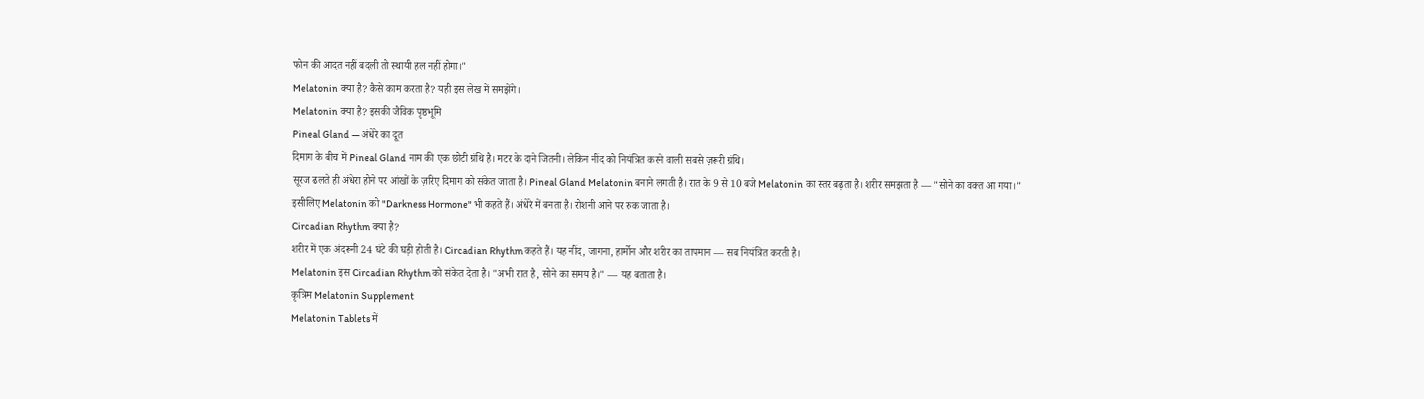फोन की आदत नहीं बदली तो स्थायी हल नहीं होगा।"
Melatonin क्या है? कैसे काम करता है? यही इस लेख में समझेंगे।
Melatonin क्या है? इसकी जैविक पृष्ठभूमि
Pineal Gland — अंधेरे का दूत
दिमाग के बीच में Pineal Gland नाम की एक छोटी ग्रंथि है। मटर के दाने जितनी। लेकिन नींद को नियंत्रित करने वाली सबसे ज़रूरी ग्रंथि।
सूरज ढलते ही अंधेरा होने पर आंखों के ज़रिए दिमाग को संकेत जाता है। Pineal Gland Melatonin बनाने लगती है। रात के 9 से 10 बजे Melatonin का स्तर बढ़ता है। शरीर समझता है — "सोने का वक्त आ गया।"
इसीलिए Melatonin को "Darkness Hormone" भी कहते हैं। अंधेरे में बनता है। रोशनी आने पर रुक जाता है।
Circadian Rhythm क्या है?
शरीर में एक अंदरूनी 24 घंटे की घड़ी होती है। Circadian Rhythm कहते हैं। यह नींद, जागना, हार्मोन और शरीर का तापमान — सब नियंत्रित करती है।
Melatonin इस Circadian Rhythm को संकेत देता है। "अभी रात है, सोने का समय है।" — यह बताता है।
कृत्रिम Melatonin Supplement
Melatonin Tablets में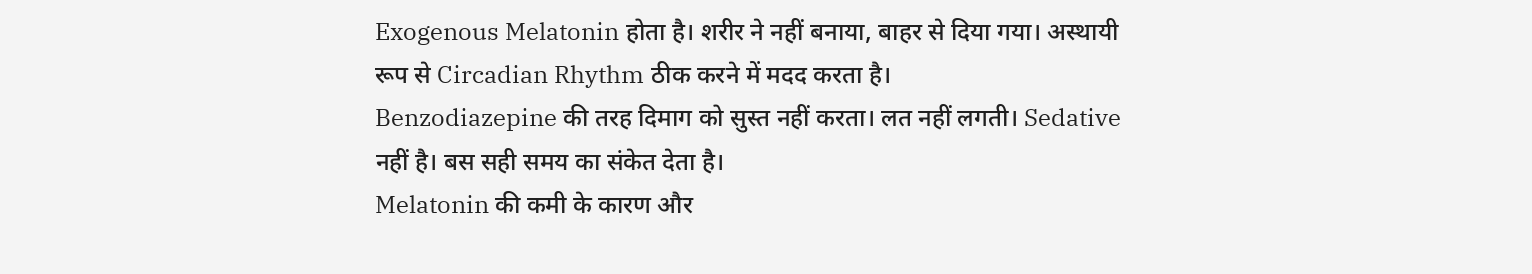Exogenous Melatonin होता है। शरीर ने नहीं बनाया, बाहर से दिया गया। अस्थायी रूप से Circadian Rhythm ठीक करने में मदद करता है।
Benzodiazepine की तरह दिमाग को सुस्त नहीं करता। लत नहीं लगती। Sedative नहीं है। बस सही समय का संकेत देता है।
Melatonin की कमी के कारण और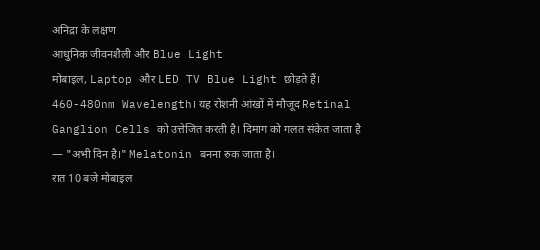अनिद्रा के लक्षण
आधुनिक जीवनशैली और Blue Light
मोबाइल, Laptop और LED TV Blue Light छोड़ते हैं। 460-480nm Wavelength। यह रोशनी आंखों में मौजूद Retinal Ganglion Cells को उत्तेजित करती है। दिमाग को गलत संकेत जाता है — "अभी दिन है।" Melatonin बनना रुक जाता है।
रात 10 बजे मोबाइल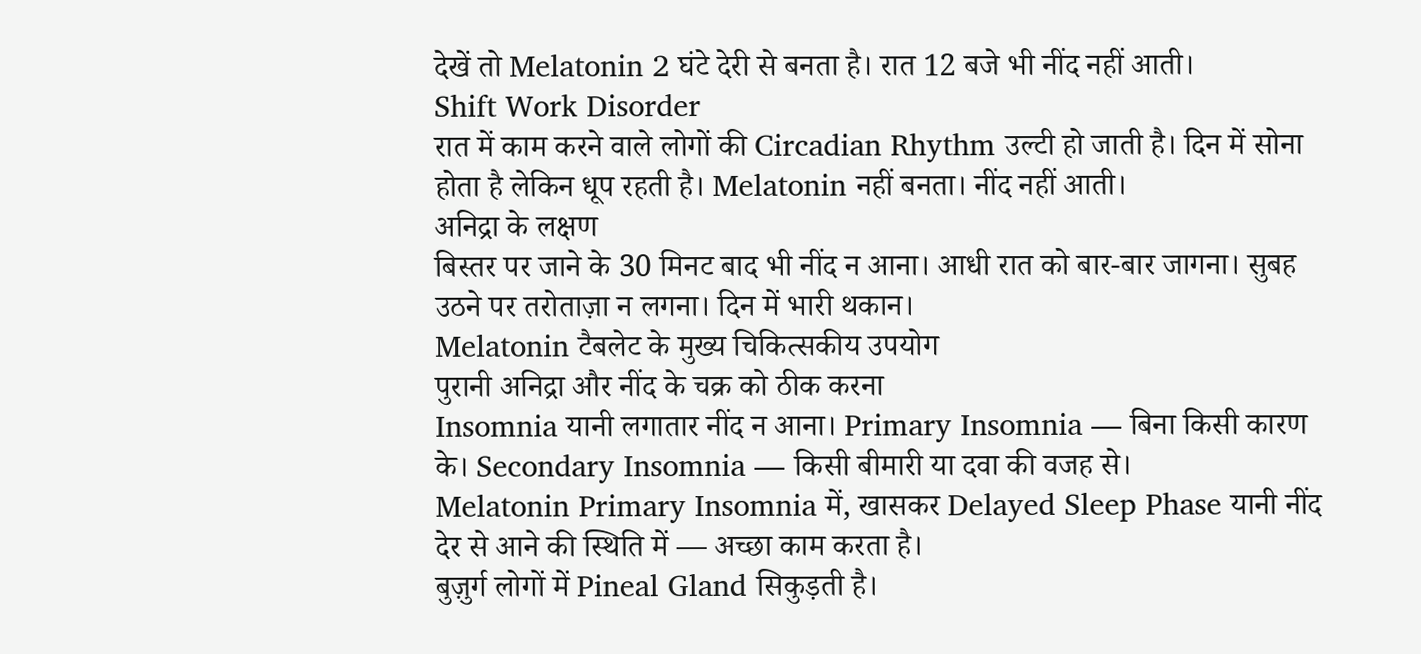देखें तो Melatonin 2 घंटे देरी से बनता है। रात 12 बजे भी नींद नहीं आती।
Shift Work Disorder
रात में काम करने वाले लोगों की Circadian Rhythm उल्टी हो जाती है। दिन में सोना होता है लेकिन धूप रहती है। Melatonin नहीं बनता। नींद नहीं आती।
अनिद्रा के लक्षण
बिस्तर पर जाने के 30 मिनट बाद भी नींद न आना। आधी रात को बार-बार जागना। सुबह उठने पर तरोताज़ा न लगना। दिन में भारी थकान।
Melatonin टैबलेट के मुख्य चिकित्सकीय उपयोग
पुरानी अनिद्रा और नींद के चक्र को ठीक करना
Insomnia यानी लगातार नींद न आना। Primary Insomnia — बिना किसी कारण के। Secondary Insomnia — किसी बीमारी या दवा की वजह से।
Melatonin Primary Insomnia में, खासकर Delayed Sleep Phase यानी नींद देर से आने की स्थिति में — अच्छा काम करता है।
बुज़ुर्ग लोगों में Pineal Gland सिकुड़ती है।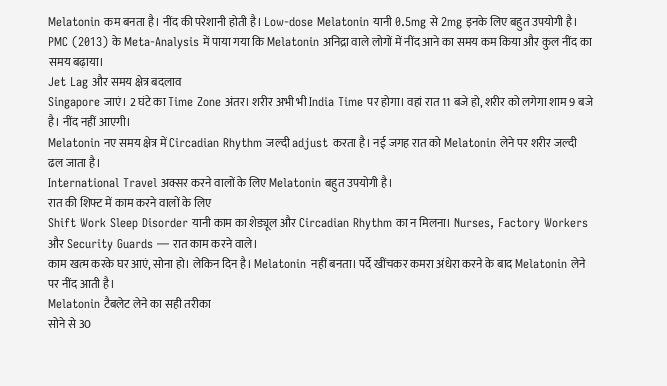Melatonin कम बनता है। नींद की परेशानी होती है। Low-dose Melatonin यानी 0.5mg से 2mg इनके लिए बहुत उपयोगी है।
PMC (2013) के Meta-Analysis में पाया गया कि Melatonin अनिद्रा वाले लोगों में नींद आने का समय कम किया और कुल नींद का समय बढ़ाया।
Jet Lag और समय क्षेत्र बदलाव
Singapore जाएं। 2 घंटे का Time Zone अंतर। शरीर अभी भी India Time पर होगा। वहां रात 11 बजे हो, शरीर को लगेगा शाम 9 बजे है। नींद नहीं आएगी।
Melatonin नए समय क्षेत्र में Circadian Rhythm जल्दी adjust करता है। नई जगह रात को Melatonin लेने पर शरीर जल्दी ढल जाता है।
International Travel अक्सर करने वालों के लिए Melatonin बहुत उपयोगी है।
रात की शिफ्ट में काम करने वालों के लिए
Shift Work Sleep Disorder यानी काम का शेड्यूल और Circadian Rhythm का न मिलना। Nurses, Factory Workers और Security Guards — रात काम करने वाले।
काम खत्म करके घर आएं, सोना हो। लेकिन दिन है। Melatonin नहीं बनता। पर्दे खींचकर कमरा अंधेरा करने के बाद Melatonin लेने पर नींद आती है।
Melatonin टैबलेट लेने का सही तरीका
सोने से 30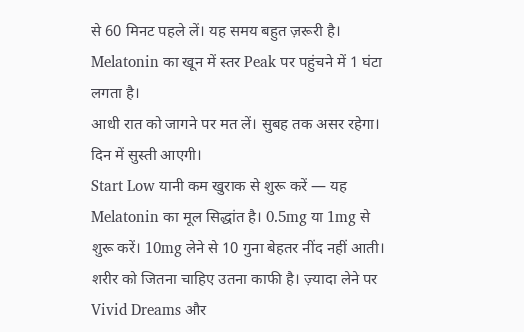से 60 मिनट पहले लें। यह समय बहुत ज़रूरी है। Melatonin का खून में स्तर Peak पर पहुंचने में 1 घंटा लगता है।
आधी रात को जागने पर मत लें। सुबह तक असर रहेगा। दिन में सुस्ती आएगी।
Start Low यानी कम खुराक से शुरू करें — यह Melatonin का मूल सिद्धांत है। 0.5mg या 1mg से शुरू करें। 10mg लेने से 10 गुना बेहतर नींद नहीं आती। शरीर को जितना चाहिए उतना काफी है। ज़्यादा लेने पर Vivid Dreams और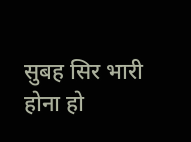सुबह सिर भारी होना हो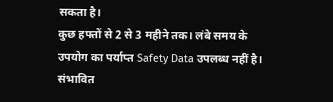सकता है।
कुछ हफ्तों से 2 से 3 महीने तक। लंबे समय के उपयोग का पर्याप्त Safety Data उपलब्ध नहीं है।
संभावित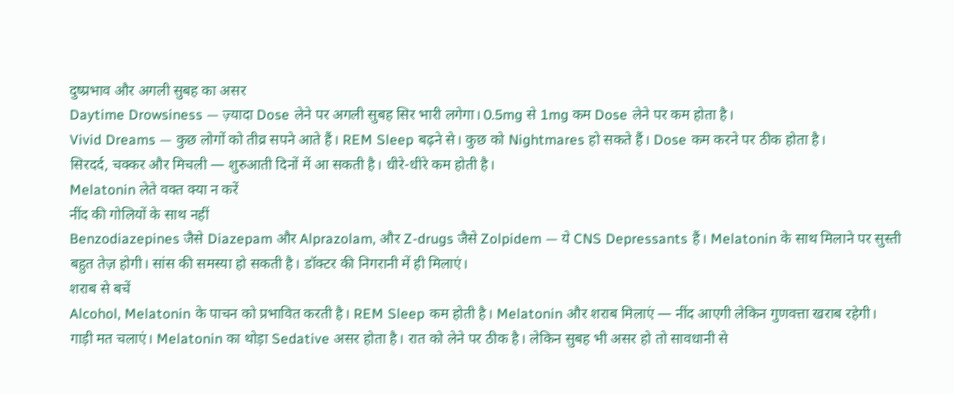दुष्प्रभाव और अगली सुबह का असर
Daytime Drowsiness — ज़्यादा Dose लेने पर अगली सुबह सिर भारी लगेगा। 0.5mg से 1mg कम Dose लेने पर कम होता है।
Vivid Dreams — कुछ लोगों को तीव्र सपने आते हैं। REM Sleep बढ़ने से। कुछ को Nightmares हो सकते हैं। Dose कम करने पर ठीक होता है।
सिरदर्द, चक्कर और मिचली — शुरुआती दिनों में आ सकती है। धीरे-धीरे कम होती है।
Melatonin लेते वक्त क्या न करें
नींद की गोलियों के साथ नहीं
Benzodiazepines जैसे Diazepam और Alprazolam, और Z-drugs जैसे Zolpidem — ये CNS Depressants हैं। Melatonin के साथ मिलाने पर सुस्ती बहुत तेज़ होगी। सांस की समस्या हो सकती है। डॉक्टर की निगरानी में ही मिलाएं।
शराब से बचें
Alcohol, Melatonin के पाचन को प्रभावित करती है। REM Sleep कम होती है। Melatonin और शराब मिलाएं — नींद आएगी लेकिन गुणवत्ता खराब रहेगी।
गाड़ी मत चलाएं। Melatonin का थोड़ा Sedative असर होता है। रात को लेने पर ठीक है। लेकिन सुबह भी असर हो तो सावधानी से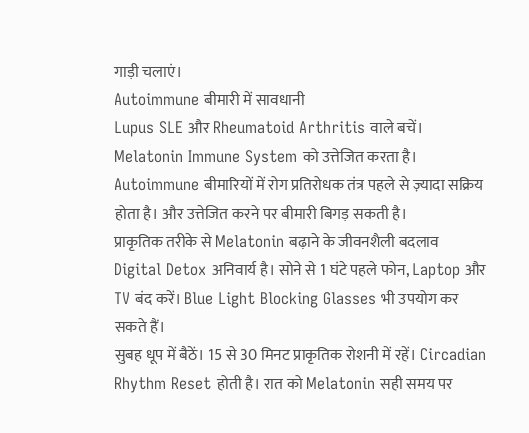गाड़ी चलाएं।
Autoimmune बीमारी में सावधानी
Lupus SLE और Rheumatoid Arthritis वाले बचें। Melatonin Immune System को उत्तेजित करता है। Autoimmune बीमारियों में रोग प्रतिरोधक तंत्र पहले से ज़्यादा सक्रिय होता है। और उत्तेजित करने पर बीमारी बिगड़ सकती है।
प्राकृतिक तरीके से Melatonin बढ़ाने के जीवनशैली बदलाव
Digital Detox अनिवार्य है। सोने से 1 घंटे पहले फोन, Laptop और TV बंद करें। Blue Light Blocking Glasses भी उपयोग कर सकते हैं।
सुबह धूप में बैठें। 15 से 30 मिनट प्राकृतिक रोशनी में रहें। Circadian Rhythm Reset होती है। रात को Melatonin सही समय पर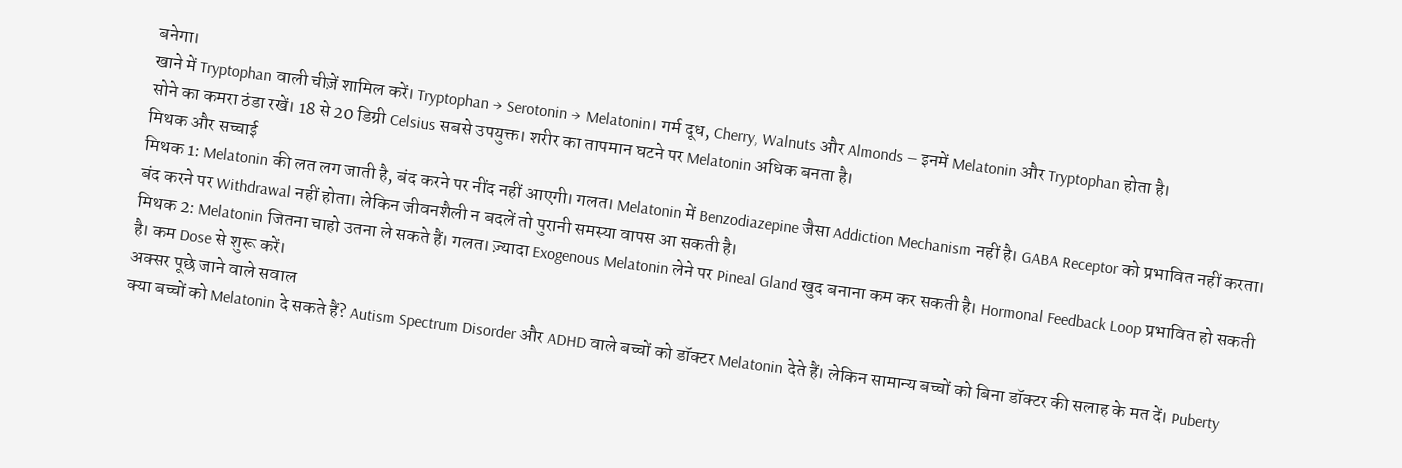बनेगा।
खाने में Tryptophan वाली चीज़ें शामिल करें। Tryptophan → Serotonin → Melatonin। गर्म दूध, Cherry, Walnuts और Almonds — इनमें Melatonin और Tryptophan होता है।
सोने का कमरा ठंडा रखें। 18 से 20 डिग्री Celsius सबसे उपयुक्त। शरीर का तापमान घटने पर Melatonin अधिक बनता है।
मिथक और सच्चाई
मिथक 1: Melatonin की लत लग जाती है, बंद करने पर नींद नहीं आएगी। गलत। Melatonin में Benzodiazepine जैसा Addiction Mechanism नहीं है। GABA Receptor को प्रभावित नहीं करता। बंद करने पर Withdrawal नहीं होता। लेकिन जीवनशैली न बदलें तो पुरानी समस्या वापस आ सकती है।
मिथक 2: Melatonin जितना चाहो उतना ले सकते हैं। गलत। ज़्यादा Exogenous Melatonin लेने पर Pineal Gland खुद बनाना कम कर सकती है। Hormonal Feedback Loop प्रभावित हो सकती है। कम Dose से शुरू करें।
अक्सर पूछे जाने वाले सवाल
क्या बच्चों को Melatonin दे सकते हैं? Autism Spectrum Disorder और ADHD वाले बच्चों को डॉक्टर Melatonin देते हैं। लेकिन सामान्य बच्चों को बिना डॉक्टर की सलाह के मत दें। Puberty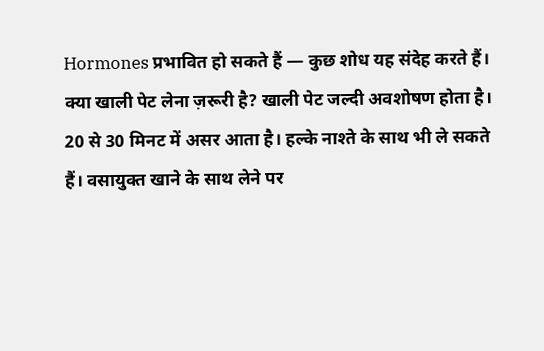Hormones प्रभावित हो सकते हैं — कुछ शोध यह संदेह करते हैं।
क्या खाली पेट लेना ज़रूरी है? खाली पेट जल्दी अवशोषण होता है। 20 से 30 मिनट में असर आता है। हल्के नाश्ते के साथ भी ले सकते हैं। वसायुक्त खाने के साथ लेने पर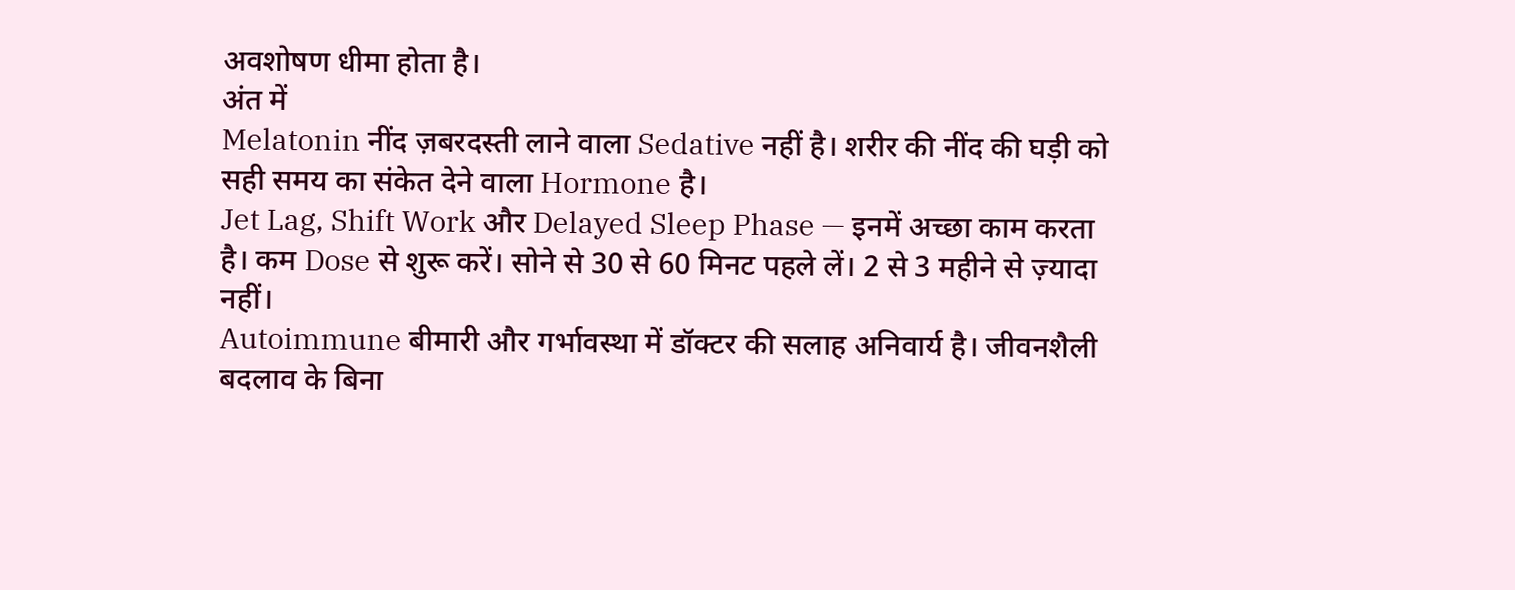अवशोषण धीमा होता है।
अंत में
Melatonin नींद ज़बरदस्ती लाने वाला Sedative नहीं है। शरीर की नींद की घड़ी को सही समय का संकेत देने वाला Hormone है।
Jet Lag, Shift Work और Delayed Sleep Phase — इनमें अच्छा काम करता है। कम Dose से शुरू करें। सोने से 30 से 60 मिनट पहले लें। 2 से 3 महीने से ज़्यादा नहीं।
Autoimmune बीमारी और गर्भावस्था में डॉक्टर की सलाह अनिवार्य है। जीवनशैली बदलाव के बिना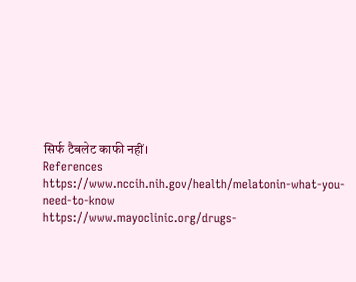सिर्फ टैबलेट काफी नहीं।
References
https://www.nccih.nih.gov/health/melatonin-what-you-need-to-know
https://www.mayoclinic.org/drugs-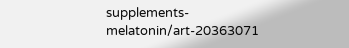supplements-melatonin/art-20363071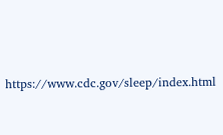https://www.cdc.gov/sleep/index.html